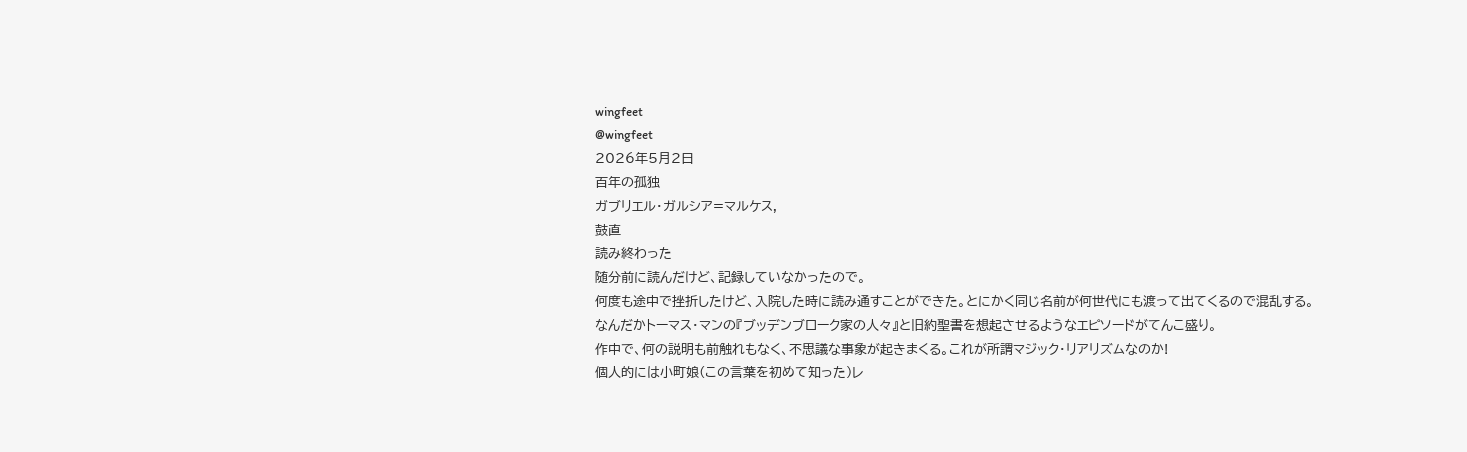wingfeet
@wingfeet
2026年5月2日
百年の孤独
ガブリエル・ガルシア=マルケス,
鼓直
読み終わった
随分前に読んだけど、記録していなかったので。
何度も途中で挫折したけど、入院した時に読み通すことができた。とにかく同じ名前が何世代にも渡って出てくるので混乱する。
なんだかトーマス・マンの『ブッデンブローク家の人々』と旧約聖書を想起させるようなエピソードがてんこ盛り。
作中で、何の説明も前触れもなく、不思議な事象が起きまくる。これが所謂マジック・リアリズムなのか!
個人的には小町娘(この言葉を初めて知った)レ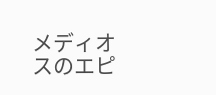メディオスのエピ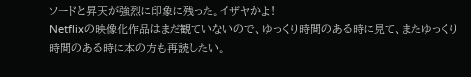ソードと昇天が強烈に印象に残った。イザヤかよ!
Netflixの映像化作品はまだ観ていないので、ゆっくり時間のある時に見て、またゆっくり時間のある時に本の方も再読したい。